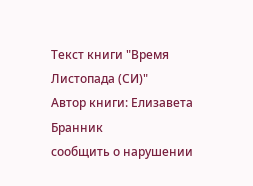Текст книги "Время Листопада (СИ)"
Автор книги: Елизавета Бранник
сообщить о нарушении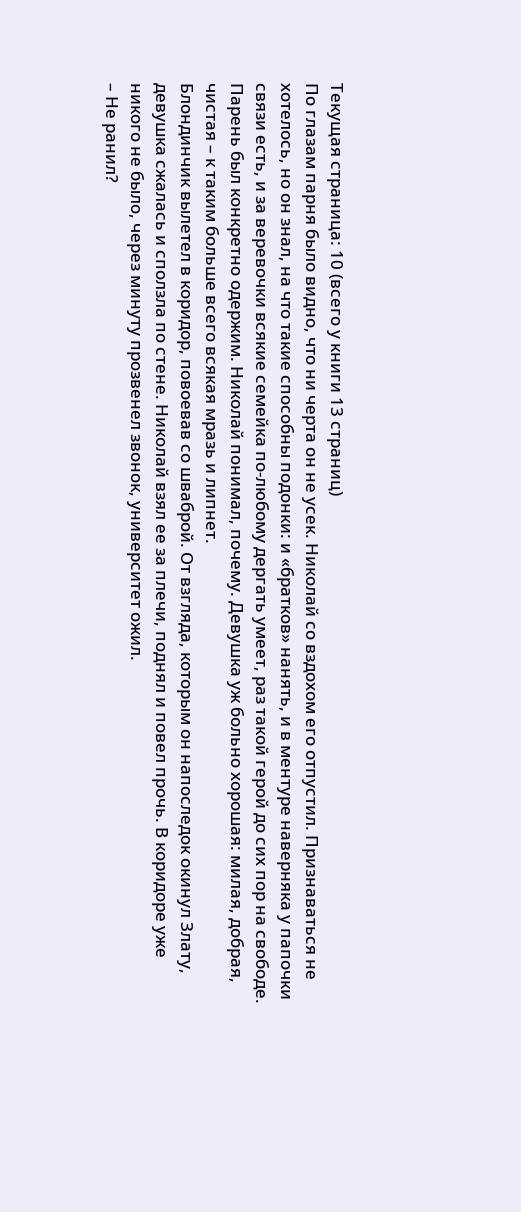Текущая страница: 10 (всего у книги 13 страниц)
По глазам парня было видно, что ни черта он не усек. Николай со вздохом его отпустил. Признаваться не хотелось, но он знал, на что такие способны подонки: и «братков» нанять, и в ментуре наверняка у папочки связи есть, и за веревочки всякие семейка по-любому дергать умеет, раз такой герой до сих пор на свободе. Парень был конкретно одержим. Николай понимал, почему. Девушка уж больно хорошая: милая, добрая, чистая – к таким больше всего всякая мразь и липнет.
Блондинчик вылетел в коридор, повоевав со шваброй. От взгляда, которым он напоследок окинул Злату, девушка сжалась и сползла по стене. Николай взял ее за плечи, поднял и повел прочь. В коридоре уже никого не было, через минуту прозвенел звонок, университет ожил.
– Не ранил?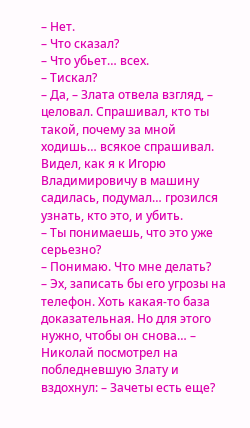– Нет.
– Что сказал?
– Что убьет… всех.
– Тискал?
– Да, – Злата отвела взгляд, – целовал. Спрашивал, кто ты такой, почему за мной ходишь… всякое спрашивал. Видел, как я к Игорю Владимировичу в машину садилась, подумал… грозился узнать, кто это, и убить.
– Ты понимаешь, что это уже серьезно?
– Понимаю. Что мне делать?
– Эх, записать бы его угрозы на телефон. Хоть какая-то база доказательная. Но для этого нужно, чтобы он снова… – Николай посмотрел на побледневшую Злату и вздохнул: – Зачеты есть еще?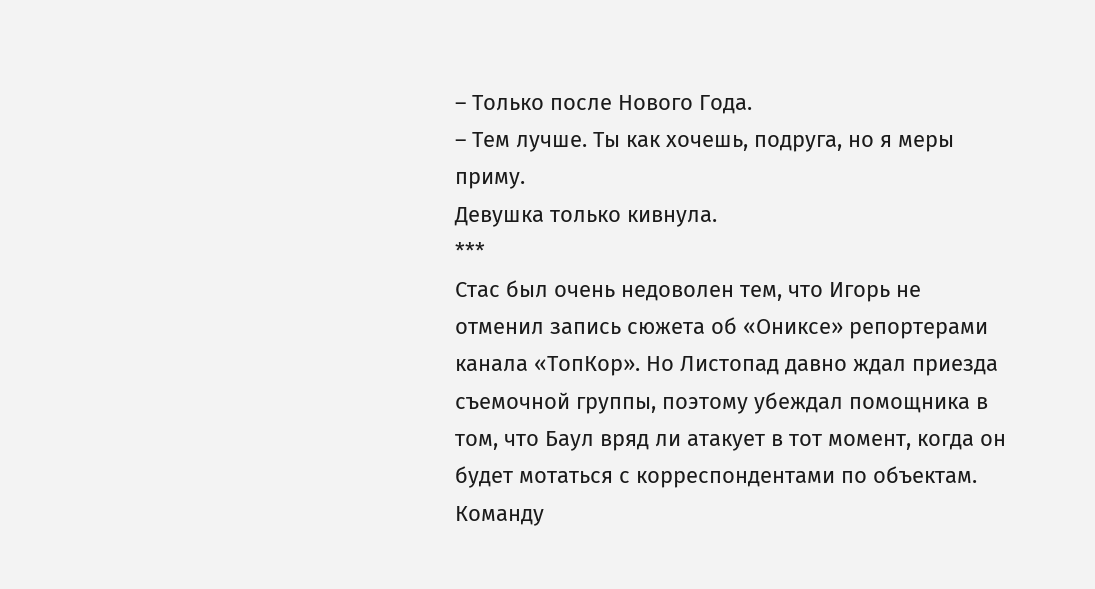– Только после Нового Года.
– Тем лучше. Ты как хочешь, подруга, но я меры приму.
Девушка только кивнула.
***
Стас был очень недоволен тем, что Игорь не отменил запись сюжета об «Ониксе» репортерами канала «ТопКор». Но Листопад давно ждал приезда съемочной группы, поэтому убеждал помощника в том, что Баул вряд ли атакует в тот момент, когда он будет мотаться с корреспондентами по объектам.
Команду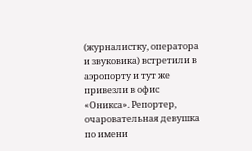(журналистку, оператора и звуковика) встретили в аэропорту и тут же привезли в офис «Оникса». Репортер, очаровательная девушка по имени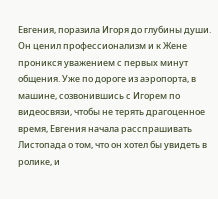Евгения, поразила Игоря до глубины души. Он ценил профессионализм и к Жене проникся уважением с первых минут общения. Уже по дороге из аэропорта, в машине, созвонившись с Игорем по видеосвязи, чтобы не терять драгоценное время, Евгения начала расспрашивать Листопада о том, что он хотел бы увидеть в ролике, и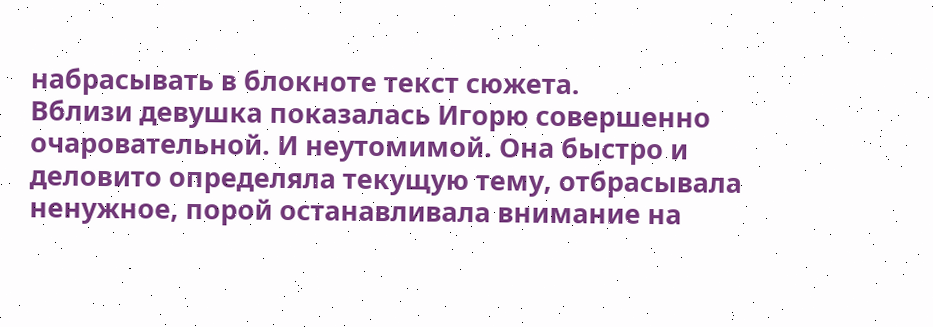набрасывать в блокноте текст сюжета.
Вблизи девушка показалась Игорю совершенно очаровательной. И неутомимой. Она быстро и деловито определяла текущую тему, отбрасывала ненужное, порой останавливала внимание на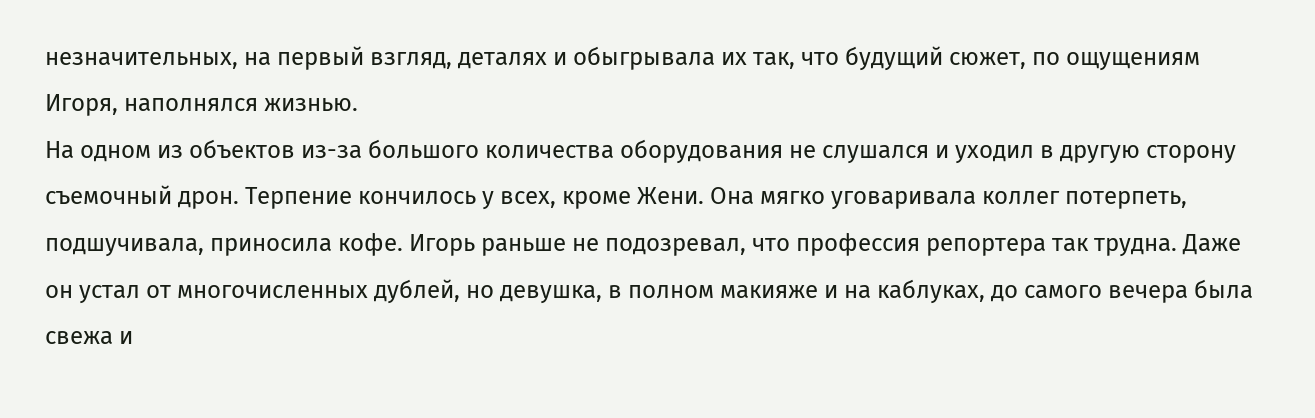незначительных, на первый взгляд, деталях и обыгрывала их так, что будущий сюжет, по ощущениям Игоря, наполнялся жизнью.
На одном из объектов из-за большого количества оборудования не слушался и уходил в другую сторону съемочный дрон. Терпение кончилось у всех, кроме Жени. Она мягко уговаривала коллег потерпеть, подшучивала, приносила кофе. Игорь раньше не подозревал, что профессия репортера так трудна. Даже он устал от многочисленных дублей, но девушка, в полном макияже и на каблуках, до самого вечера была свежа и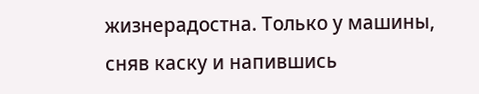жизнерадостна. Только у машины, сняв каску и напившись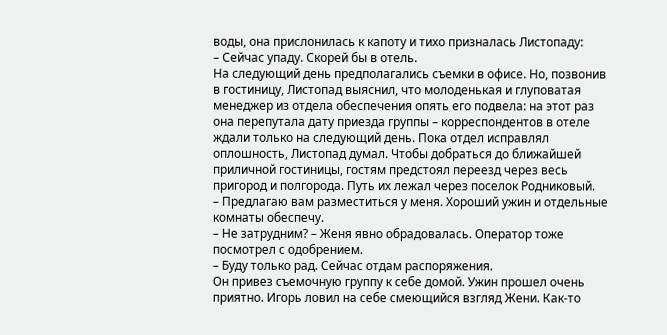воды, она прислонилась к капоту и тихо призналась Листопаду:
– Сейчас упаду. Скорей бы в отель.
На следующий день предполагались съемки в офисе. Но, позвонив в гостиницу, Листопад выяснил, что молоденькая и глуповатая менеджер из отдела обеспечения опять его подвела: на этот раз она перепутала дату приезда группы – корреспондентов в отеле ждали только на следующий день. Пока отдел исправлял оплошность, Листопад думал. Чтобы добраться до ближайшей приличной гостиницы, гостям предстоял переезд через весь пригород и полгорода. Путь их лежал через поселок Родниковый.
– Предлагаю вам разместиться у меня. Хороший ужин и отдельные комнаты обеспечу.
– Не затрудним? – Женя явно обрадовалась. Оператор тоже посмотрел с одобрением.
– Буду только рад. Сейчас отдам распоряжения.
Он привез съемочную группу к себе домой. Ужин прошел очень приятно. Игорь ловил на себе смеющийся взгляд Жени. Как-то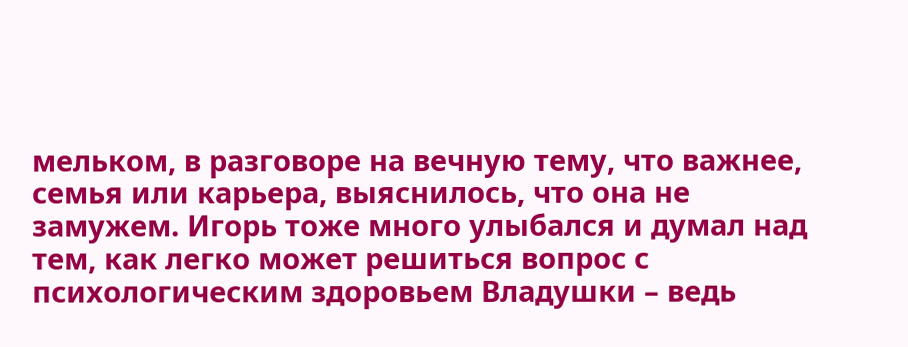мельком, в разговоре на вечную тему, что важнее, семья или карьера, выяснилось, что она не замужем. Игорь тоже много улыбался и думал над тем, как легко может решиться вопрос с психологическим здоровьем Владушки – ведь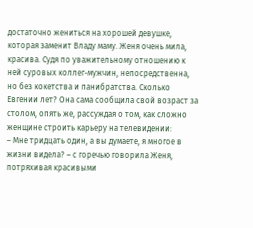достаточно жениться на хорошей девушке, которая заменит Владу маму. Женя очень мила, красива. Судя по уважительному отношению к ней суровых коллег-мужчин, непосредственна, но без кокетства и панибратства. Сколько Евгении лет? Она сама сообщила свой возраст за столом, опять же, рассуждая о том, как сложно женщине строить карьеру на телевидении:
– Мне тридцать один, а вы думаете, я многое в жизни видела? – с горечью говорила Женя, потряхивая красивыми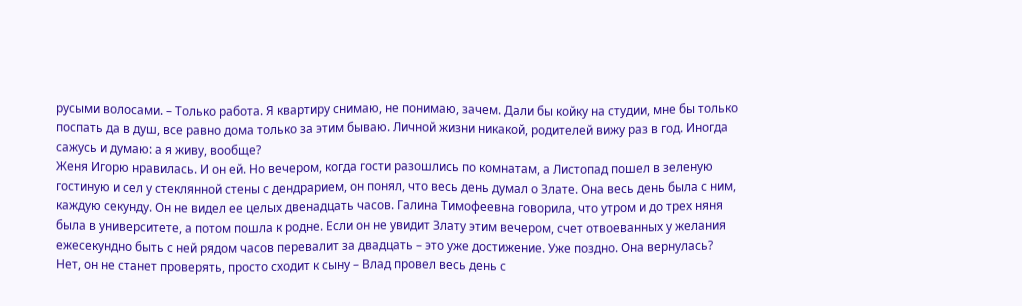русыми волосами. – Только работа. Я квартиру снимаю, не понимаю, зачем. Дали бы койку на студии, мне бы только поспать да в душ, все равно дома только за этим бываю. Личной жизни никакой, родителей вижу раз в год. Иногда сажусь и думаю: а я живу, вообще?
Женя Игорю нравилась. И он ей. Но вечером, когда гости разошлись по комнатам, а Листопад пошел в зеленую гостиную и сел у стеклянной стены с дендрарием, он понял, что весь день думал о Злате. Она весь день была с ним, каждую секунду. Он не видел ее целых двенадцать часов. Галина Тимофеевна говорила, что утром и до трех няня была в университете, а потом пошла к родне. Если он не увидит Злату этим вечером, счет отвоеванных у желания ежесекундно быть с ней рядом часов перевалит за двадцать – это уже достижение. Уже поздно. Она вернулась? Нет, он не станет проверять, просто сходит к сыну – Влад провел весь день с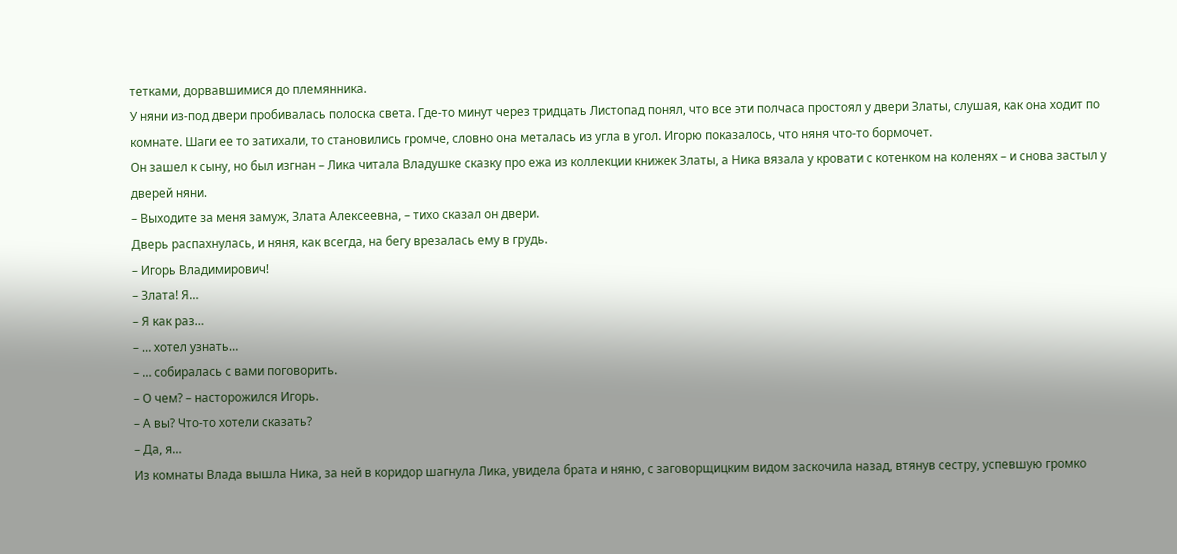тетками, дорвавшимися до племянника.
У няни из-под двери пробивалась полоска света. Где-то минут через тридцать Листопад понял, что все эти полчаса простоял у двери Златы, слушая, как она ходит по комнате. Шаги ее то затихали, то становились громче, словно она металась из угла в угол. Игорю показалось, что няня что-то бормочет.
Он зашел к сыну, но был изгнан – Лика читала Владушке сказку про ежа из коллекции книжек Златы, а Ника вязала у кровати с котенком на коленях – и снова застыл у дверей няни.
– Выходите за меня замуж, Злата Алексеевна, – тихо сказал он двери.
Дверь распахнулась, и няня, как всегда, на бегу врезалась ему в грудь.
– Игорь Владимирович!
– Злата! Я…
– Я как раз…
– … хотел узнать…
– … собиралась с вами поговорить.
– О чем? – насторожился Игорь.
– А вы? Что-то хотели сказать?
– Да, я…
Из комнаты Влада вышла Ника, за ней в коридор шагнула Лика, увидела брата и няню, с заговорщицким видом заскочила назад, втянув сестру, успевшую громко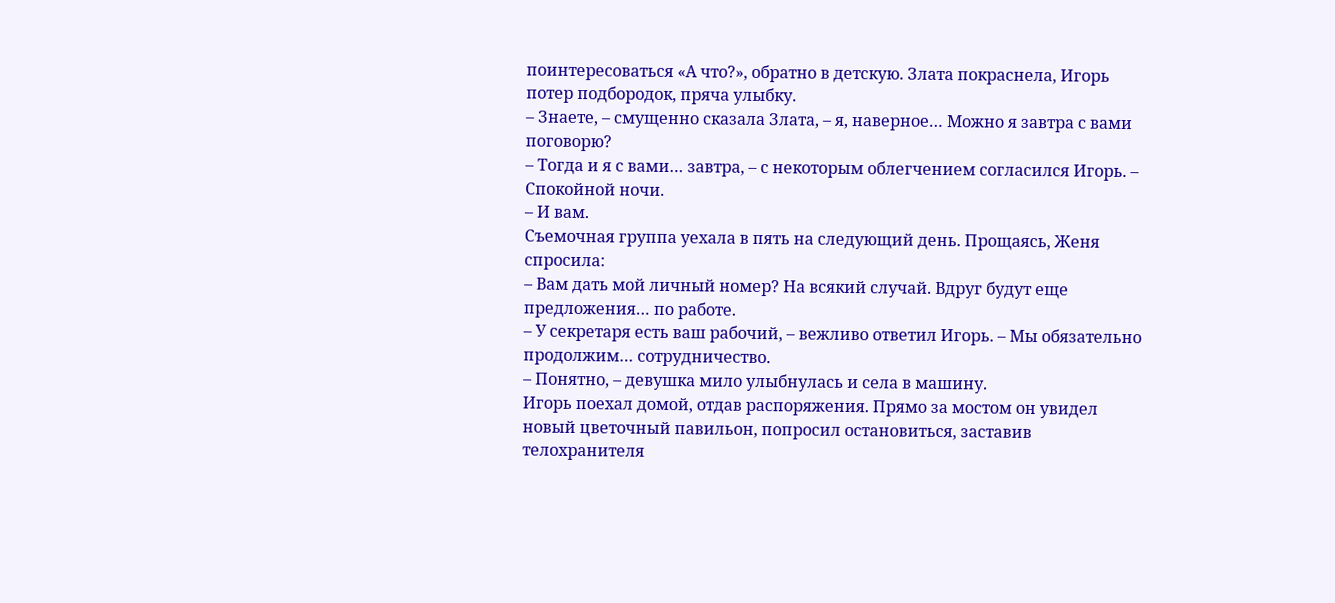поинтересоваться «А что?», обратно в детскую. Злата покраснела, Игорь потер подбородок, пряча улыбку.
– Знаете, – смущенно сказала Злата, – я, наверное… Можно я завтра с вами поговорю?
– Тогда и я с вами… завтра, – с некоторым облегчением согласился Игорь. – Спокойной ночи.
– И вам.
Съемочная группа уехала в пять на следующий день. Прощаясь, Женя спросила:
– Вам дать мой личный номер? На всякий случай. Вдруг будут еще предложения… по работе.
– У секретаря есть ваш рабочий, – вежливо ответил Игорь. – Мы обязательно продолжим… сотрудничество.
– Понятно, – девушка мило улыбнулась и села в машину.
Игорь поехал домой, отдав распоряжения. Прямо за мостом он увидел новый цветочный павильон, попросил остановиться, заставив телохранителя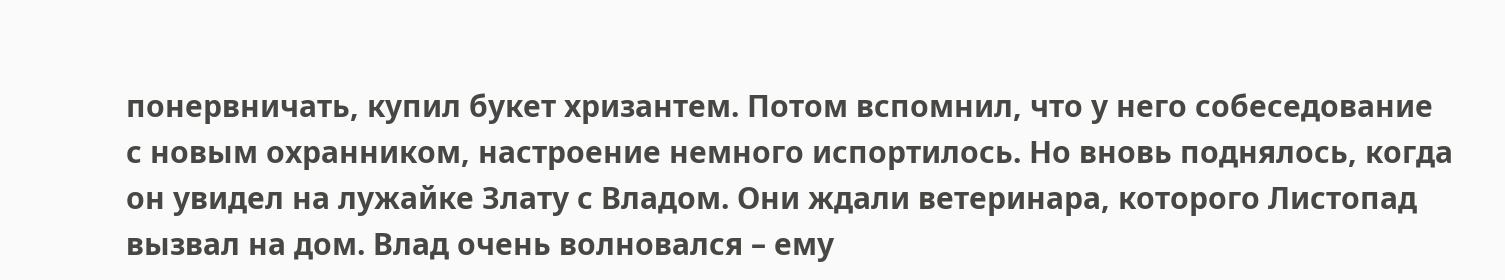понервничать, купил букет хризантем. Потом вспомнил, что у него собеседование с новым охранником, настроение немного испортилось. Но вновь поднялось, когда он увидел на лужайке Злату с Владом. Они ждали ветеринара, которого Листопад вызвал на дом. Влад очень волновался – ему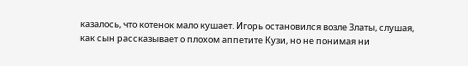казалось, что котенок мало кушает. Игорь остановился возле Златы, слушая, как сын рассказывает о плохом аппетите Кузи, но не понимая ни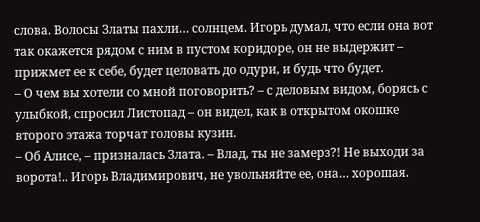слова. Волосы Златы пахли… солнцем. Игорь думал, что если она вот так окажется рядом с ним в пустом коридоре, он не выдержит – прижмет ее к себе, будет целовать до одури, и будь что будет.
– О чем вы хотели со мной поговорить? – с деловым видом, борясь с улыбкой, спросил Листопад – он видел, как в открытом окошке второго этажа торчат головы кузин.
– Об Алисе, – призналась Злата. – Влад, ты не замерз?! Не выходи за ворота!.. Игорь Владимирович, не увольняйте ее, она… хорошая.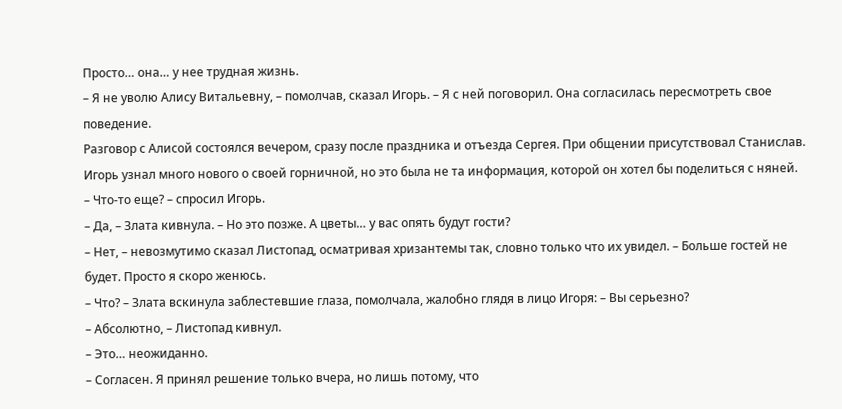Просто… она… у нее трудная жизнь.
– Я не уволю Алису Витальевну, – помолчав, сказал Игорь. – Я с ней поговорил. Она согласилась пересмотреть свое поведение.
Разговор с Алисой состоялся вечером, сразу после праздника и отъезда Сергея. При общении присутствовал Станислав. Игорь узнал много нового о своей горничной, но это была не та информация, которой он хотел бы поделиться с няней.
– Что-то еще? – спросил Игорь.
– Да, – Злата кивнула. – Но это позже. А цветы… у вас опять будут гости?
– Нет, – невозмутимо сказал Листопад, осматривая хризантемы так, словно только что их увидел. – Больше гостей не будет. Просто я скоро женюсь.
– Что? – Злата вскинула заблестевшие глаза, помолчала, жалобно глядя в лицо Игоря: – Вы серьезно?
– Абсолютно, – Листопад кивнул.
– Это… неожиданно.
– Согласен. Я принял решение только вчера, но лишь потому, что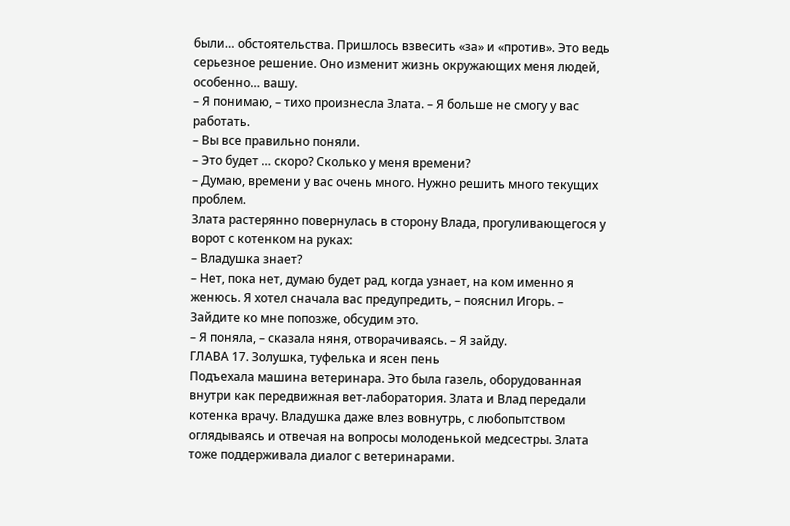были… обстоятельства. Пришлось взвесить «за» и «против». Это ведь серьезное решение. Оно изменит жизнь окружающих меня людей, особенно… вашу.
– Я понимаю, – тихо произнесла Злата. – Я больше не смогу у вас работать.
– Вы все правильно поняли.
– Это будет … скоро? Сколько у меня времени?
– Думаю, времени у вас очень много. Нужно решить много текущих проблем.
Злата растерянно повернулась в сторону Влада, прогуливающегося у ворот с котенком на руках:
– Владушка знает?
– Нет, пока нет, думаю будет рад, когда узнает, на ком именно я женюсь. Я хотел сначала вас предупредить, – пояснил Игорь. – Зайдите ко мне попозже, обсудим это.
– Я поняла, – сказала няня, отворачиваясь. – Я зайду.
ГЛАВА 17. Золушка, туфелька и ясен пень
Подъехала машина ветеринара. Это была газель, оборудованная внутри как передвижная вет-лаборатория. Злата и Влад передали котенка врачу. Владушка даже влез вовнутрь, с любопытством оглядываясь и отвечая на вопросы молоденькой медсестры. Злата тоже поддерживала диалог с ветеринарами.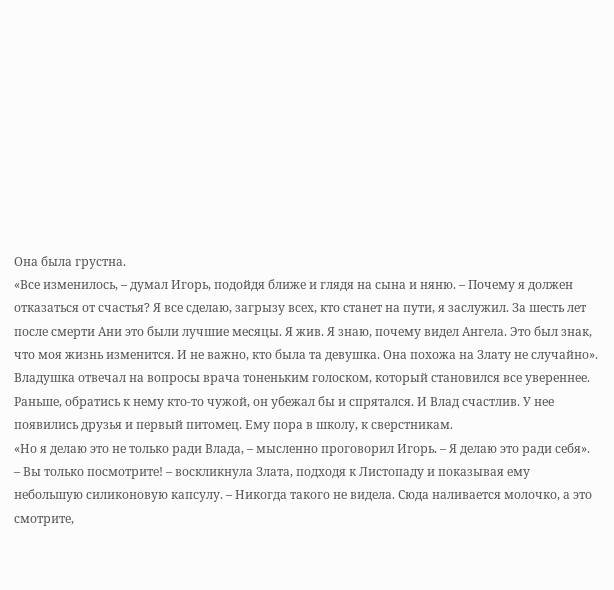Она была грустна.
«Все изменилось, – думал Игорь, подойдя ближе и глядя на сына и няню. – Почему я должен отказаться от счастья? Я все сделаю, загрызу всех, кто станет на пути, я заслужил. За шесть лет после смерти Ани это были лучшие месяцы. Я жив. Я знаю, почему видел Ангела. Это был знак, что моя жизнь изменится. И не важно, кто была та девушка. Она похожа на Злату не случайно».
Владушка отвечал на вопросы врача тоненьким голоском, который становился все увереннее. Раньше, обратись к нему кто-то чужой, он убежал бы и спрятался. И Влад счастлив. У нее появились друзья и первый питомец. Ему пора в школу, к сверстникам.
«Но я делаю это не только ради Влада, – мысленно проговорил Игорь. – Я делаю это ради себя».
– Вы только посмотрите! – воскликнула Злата, подходя к Листопаду и показывая ему небольшую силиконовую капсулу. – Никогда такого не видела. Сюда наливается молочко, а это смотрите,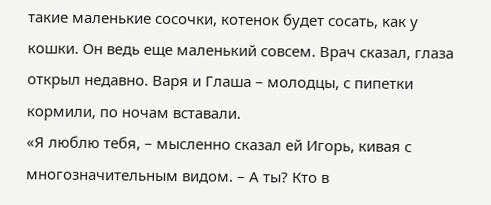такие маленькие сосочки, котенок будет сосать, как у кошки. Он ведь еще маленький совсем. Врач сказал, глаза открыл недавно. Варя и Глаша – молодцы, с пипетки кормили, по ночам вставали.
«Я люблю тебя, – мысленно сказал ей Игорь, кивая с многозначительным видом. – А ты? Кто в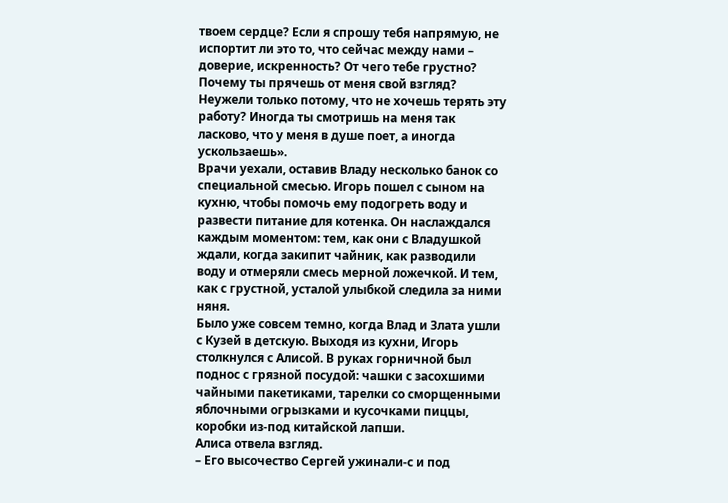твоем сердце? Если я спрошу тебя напрямую, не испортит ли это то, что сейчас между нами – доверие, искренность? От чего тебе грустно? Почему ты прячешь от меня свой взгляд? Неужели только потому, что не хочешь терять эту работу? Иногда ты смотришь на меня так ласково, что у меня в душе поет, а иногда ускользаешь».
Врачи уехали, оставив Владу несколько банок со специальной смесью. Игорь пошел с сыном на кухню, чтобы помочь ему подогреть воду и развести питание для котенка. Он наслаждался каждым моментом: тем, как они с Владушкой ждали, когда закипит чайник, как разводили воду и отмеряли смесь мерной ложечкой. И тем, как с грустной, усталой улыбкой следила за ними няня.
Было уже совсем темно, когда Влад и Злата ушли с Кузей в детскую. Выходя из кухни, Игорь столкнулся с Алисой. В руках горничной был поднос с грязной посудой: чашки с засохшими чайными пакетиками, тарелки со сморщенными яблочными огрызками и кусочками пиццы, коробки из-под китайской лапши.
Алиса отвела взгляд.
– Его высочество Сергей ужинали-с и под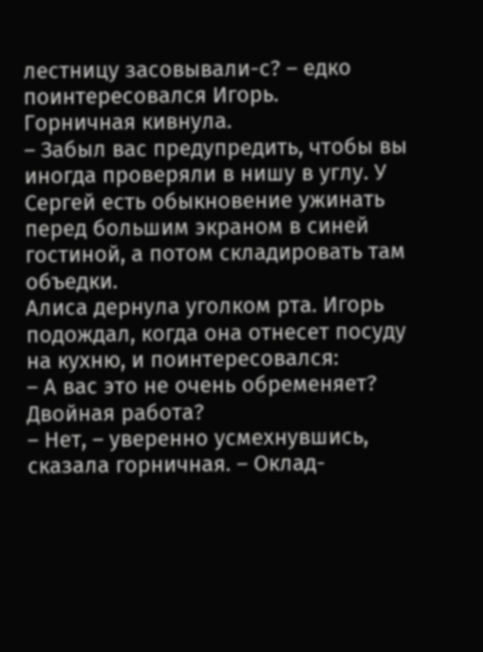лестницу засовывали-с? – едко поинтересовался Игорь.
Горничная кивнула.
– Забыл вас предупредить, чтобы вы иногда проверяли в нишу в углу. У Сергей есть обыкновение ужинать перед большим экраном в синей гостиной, а потом складировать там объедки.
Алиса дернула уголком рта. Игорь подождал, когда она отнесет посуду на кухню, и поинтересовался:
– А вас это не очень обременяет? Двойная работа?
– Нет, – уверенно усмехнувшись, сказала горничная. – Оклад-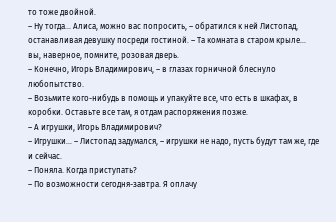то тоже двойной.
– Ну тогда… Алиса, можно вас попросить, – обратился к ней Листопад, останавливая девушку посреди гостиной. – Та комната в старом крыле… вы, наверное, помните, розовая дверь.
– Конечно, Игорь Владимирович, – в глазах горничной блеснуло любопытство.
– Возьмите кого-нибудь в помощь и упакуйте все, что есть в шкафах, в коробки. Оставьте все там, я отдам распоряжения позже.
– А игрушки, Игорь Владимирович?
– Игрушки… – Листопад задумался, – игрушки не надо, пусть будут там же, где и сейчас.
– Поняла. Когда приступать?
– По возможности сегодня-завтра. Я оплачу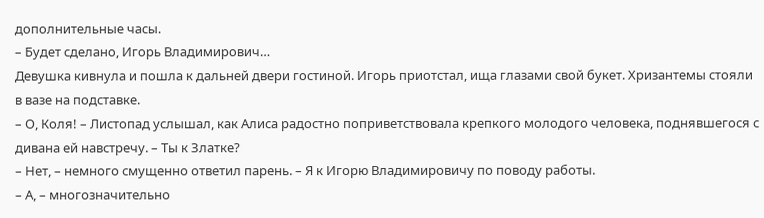дополнительные часы.
– Будет сделано, Игорь Владимирович…
Девушка кивнула и пошла к дальней двери гостиной. Игорь приотстал, ища глазами свой букет. Хризантемы стояли в вазе на подставке.
– О, Коля! – Листопад услышал, как Алиса радостно поприветствовала крепкого молодого человека, поднявшегося с дивана ей навстречу. – Ты к Златке?
– Нет, – немного смущенно ответил парень. – Я к Игорю Владимировичу по поводу работы.
– А, – многозначительно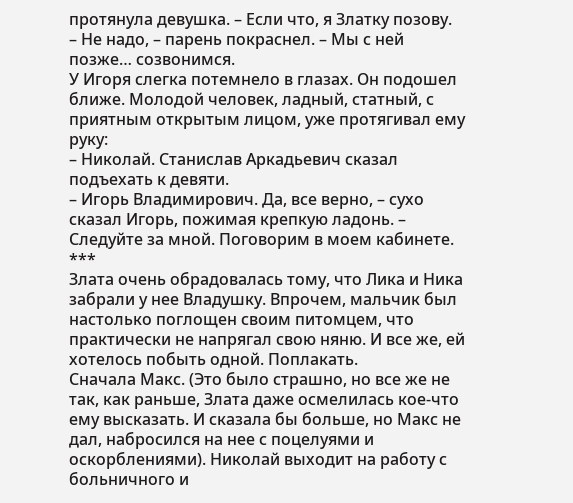протянула девушка. – Если что, я Златку позову.
– Не надо, – парень покраснел. – Мы с ней позже… созвонимся.
У Игоря слегка потемнело в глазах. Он подошел ближе. Молодой человек, ладный, статный, с приятным открытым лицом, уже протягивал ему руку:
– Николай. Станислав Аркадьевич сказал подъехать к девяти.
– Игорь Владимирович. Да, все верно, – сухо сказал Игорь, пожимая крепкую ладонь. – Следуйте за мной. Поговорим в моем кабинете.
***
Злата очень обрадовалась тому, что Лика и Ника забрали у нее Владушку. Впрочем, мальчик был настолько поглощен своим питомцем, что практически не напрягал свою няню. И все же, ей хотелось побыть одной. Поплакать.
Сначала Макс. (Это было страшно, но все же не так, как раньше, Злата даже осмелилась кое-что ему высказать. И сказала бы больше, но Макс не дал, набросился на нее с поцелуями и оскорблениями). Николай выходит на работу с больничного и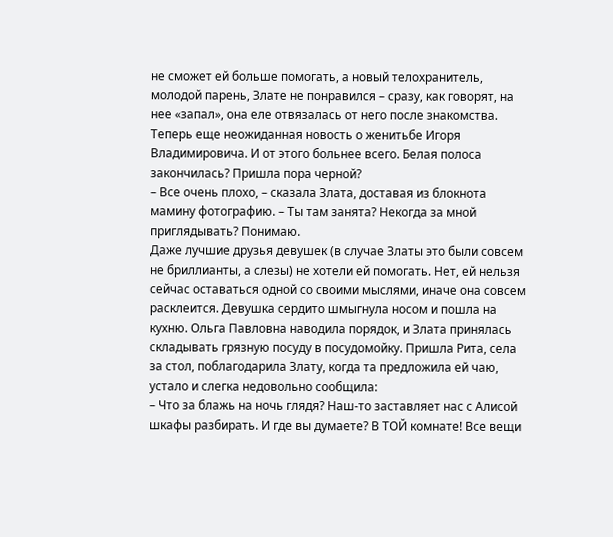не сможет ей больше помогать, а новый телохранитель, молодой парень, Злате не понравился – сразу, как говорят, на нее «запал», она еле отвязалась от него после знакомства. Теперь еще неожиданная новость о женитьбе Игоря Владимировича. И от этого больнее всего. Белая полоса закончилась? Пришла пора черной?
– Все очень плохо, – сказала Злата, доставая из блокнота мамину фотографию. – Ты там занята? Некогда за мной приглядывать? Понимаю.
Даже лучшие друзья девушек (в случае Златы это были совсем не бриллианты, а слезы) не хотели ей помогать. Нет, ей нельзя сейчас оставаться одной со своими мыслями, иначе она совсем расклеится. Девушка сердито шмыгнула носом и пошла на кухню. Ольга Павловна наводила порядок, и Злата принялась складывать грязную посуду в посудомойку. Пришла Рита, села за стол, поблагодарила Злату, когда та предложила ей чаю, устало и слегка недовольно сообщила:
– Что за блажь на ночь глядя? Наш-то заставляет нас с Алисой шкафы разбирать. И где вы думаете? В ТОЙ комнате! Все вещи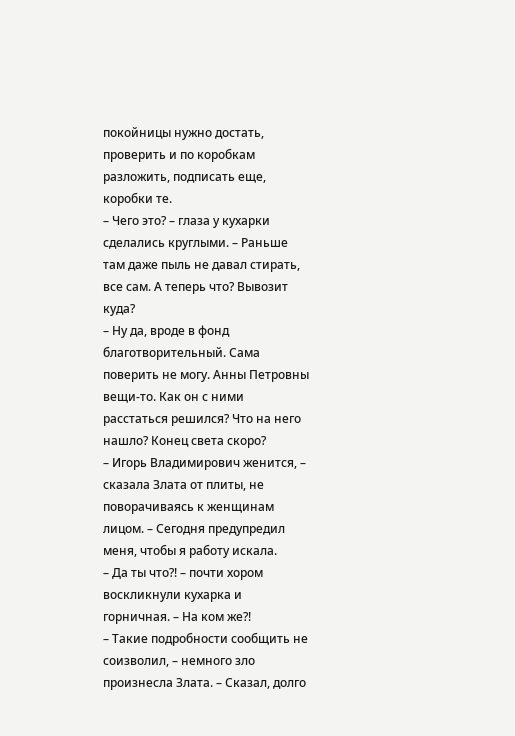покойницы нужно достать, проверить и по коробкам разложить, подписать еще, коробки те.
– Чего это? – глаза у кухарки сделались круглыми. – Раньше там даже пыль не давал стирать, все сам. А теперь что? Вывозит куда?
– Ну да, вроде в фонд благотворительный. Сама поверить не могу. Анны Петровны вещи-то. Как он с ними расстаться решился? Что на него нашло? Конец света скоро?
– Игорь Владимирович женится, – сказала Злата от плиты, не поворачиваясь к женщинам лицом. – Сегодня предупредил меня, чтобы я работу искала.
– Да ты что?! – почти хором воскликнули кухарка и горничная. – На ком же?!
– Такие подробности сообщить не соизволил, – немного зло произнесла Злата. – Сказал, долго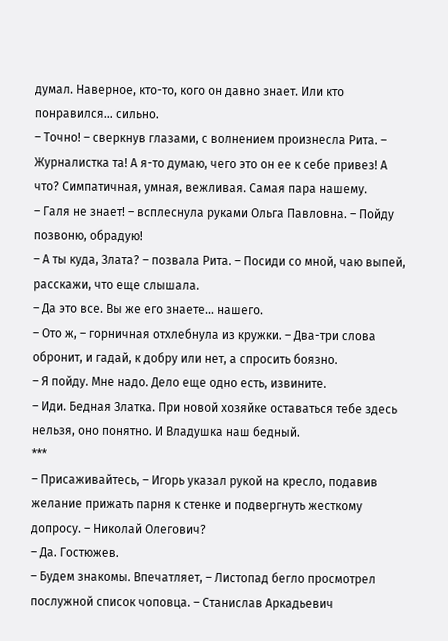думал. Наверное, кто-то, кого он давно знает. Или кто понравился… сильно.
– Точно! – сверкнув глазами, с волнением произнесла Рита. – Журналистка та! А я-то думаю, чего это он ее к себе привез! А что? Симпатичная, умная, вежливая. Самая пара нашему.
– Галя не знает! – всплеснула руками Ольга Павловна. – Пойду позвоню, обрадую!
– А ты куда, Злата? – позвала Рита. – Посиди со мной, чаю выпей, расскажи, что еще слышала.
– Да это все. Вы же его знаете… нашего.
– Ото ж, – горничная отхлебнула из кружки. – Два-три слова обронит, и гадай, к добру или нет, а спросить боязно.
– Я пойду. Мне надо. Дело еще одно есть, извините.
– Иди. Бедная Златка. При новой хозяйке оставаться тебе здесь нельзя, оно понятно. И Владушка наш бедный.
***
– Присаживайтесь, – Игорь указал рукой на кресло, подавив желание прижать парня к стенке и подвергнуть жесткому допросу. – Николай Олегович?
– Да. Гостюжев.
– Будем знакомы. Впечатляет, – Листопад бегло просмотрел послужной список чоповца. – Станислав Аркадьевич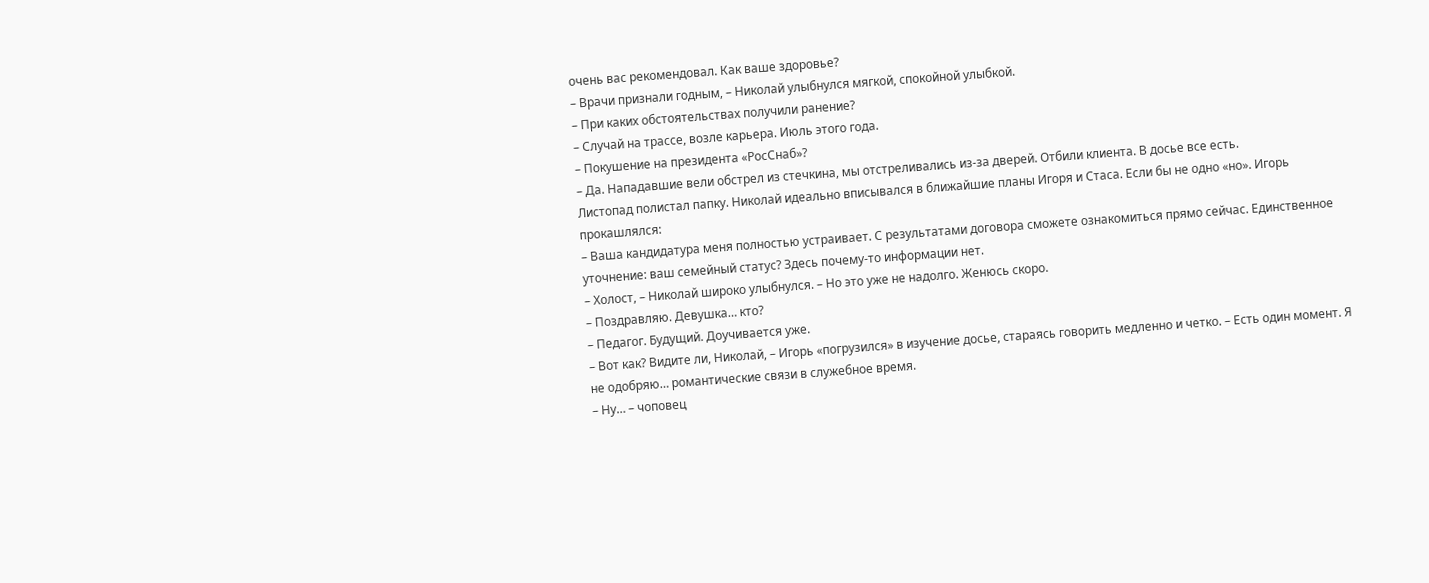очень вас рекомендовал. Как ваше здоровье?
– Врачи признали годным, – Николай улыбнулся мягкой, спокойной улыбкой.
– При каких обстоятельствах получили ранение?
– Случай на трассе, возле карьера. Июль этого года.
– Покушение на президента «РосСнаб»?
– Да. Нападавшие вели обстрел из стечкина, мы отстреливались из-за дверей. Отбили клиента. В досье все есть.
Листопад полистал папку. Николай идеально вписывался в ближайшие планы Игоря и Стаса. Если бы не одно «но». Игорь прокашлялся:
– Ваша кандидатура меня полностью устраивает. С результатами договора сможете ознакомиться прямо сейчас. Единственное уточнение: ваш семейный статус? Здесь почему-то информации нет.
– Холост, – Николай широко улыбнулся. – Но это уже не надолго. Женюсь скоро.
– Поздравляю. Девушка… кто?
– Педагог. Будущий. Доучивается уже.
– Вот как? Видите ли, Николай, – Игорь «погрузился» в изучение досье, стараясь говорить медленно и четко. – Есть один момент. Я не одобряю… романтические связи в служебное время.
– Ну… – чоповец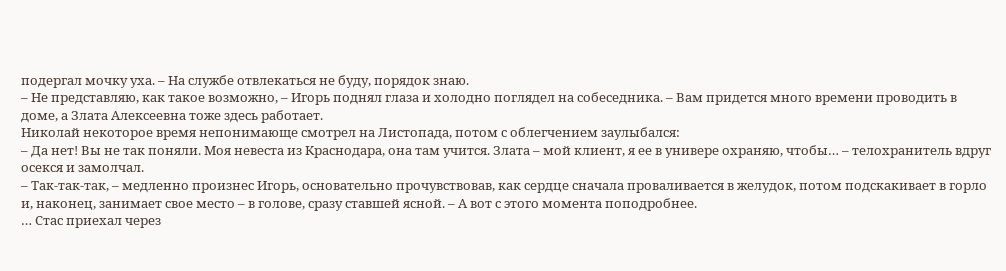подергал мочку уха. – На службе отвлекаться не буду, порядок знаю.
– Не представляю, как такое возможно, – Игорь поднял глаза и холодно поглядел на собеседника. – Вам придется много времени проводить в доме, а Злата Алексеевна тоже здесь работает.
Николай некоторое время непонимающе смотрел на Листопада, потом с облегчением заулыбался:
– Да нет! Вы не так поняли. Моя невеста из Краснодара, она там учится. Злата – мой клиент, я ее в универе охраняю, чтобы… – телохранитель вдруг осекся и замолчал.
– Так-так-так, – медленно произнес Игорь, основательно прочувствовав, как сердце сначала проваливается в желудок, потом подскакивает в горло и, наконец, занимает свое место – в голове, сразу ставшей ясной. – А вот с этого момента поподробнее.
… Стас приехал через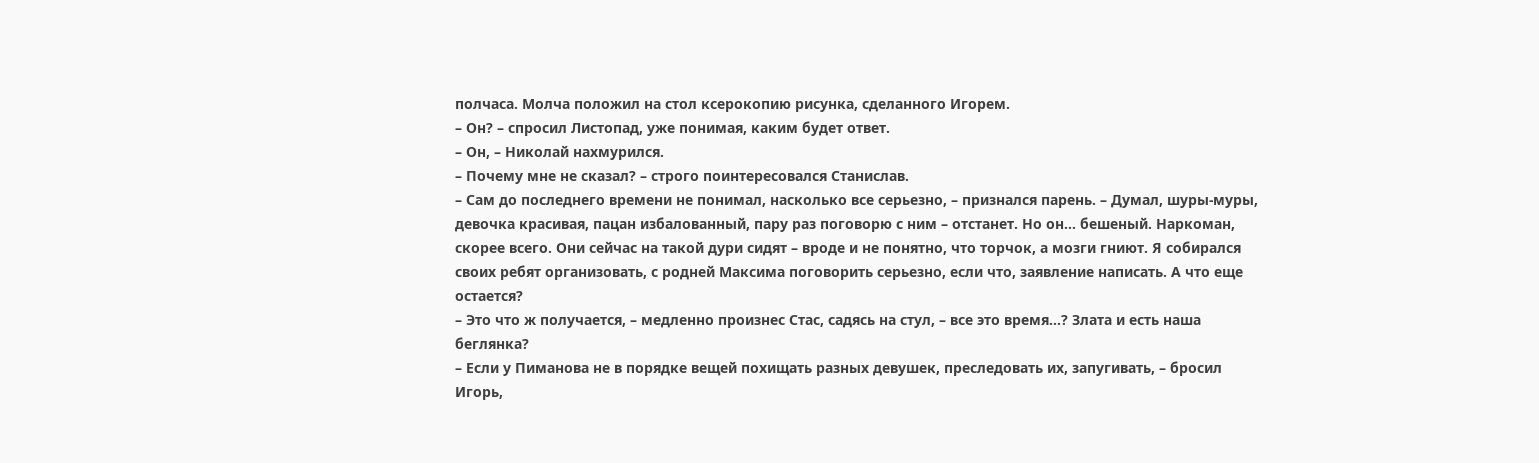полчаса. Молча положил на стол ксерокопию рисунка, сделанного Игорем.
– Он? – спросил Листопад, уже понимая, каким будет ответ.
– Он, – Николай нахмурился.
– Почему мне не сказал? – строго поинтересовался Станислав.
– Сам до последнего времени не понимал, насколько все серьезно, – признался парень. – Думал, шуры-муры, девочка красивая, пацан избалованный, пару раз поговорю с ним – отстанет. Но он… бешеный. Наркоман, скорее всего. Они сейчас на такой дури сидят – вроде и не понятно, что торчок, а мозги гниют. Я собирался своих ребят организовать, с родней Максима поговорить серьезно, если что, заявление написать. А что еще остается?
– Это что ж получается, – медленно произнес Стас, садясь на стул, – все это время…? Злата и есть наша беглянка?
– Если у Пиманова не в порядке вещей похищать разных девушек, преследовать их, запугивать, – бросил Игорь,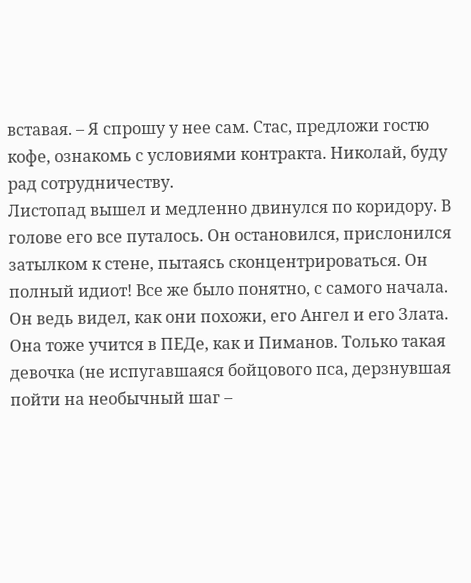вставая. – Я спрошу у нее сам. Стас, предложи гостю кофе, ознакомь с условиями контракта. Николай, буду рад сотрудничеству.
Листопад вышел и медленно двинулся по коридору. В голове его все путалось. Он остановился, прислонился затылком к стене, пытаясь сконцентрироваться. Он полный идиот! Все же было понятно, с самого начала. Он ведь видел, как они похожи, его Ангел и его Злата. Она тоже учится в ПЕДе, как и Пиманов. Только такая девочка (не испугавшаяся бойцового пса, дерзнувшая пойти на необычный шаг –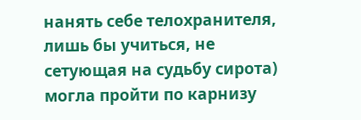нанять себе телохранителя, лишь бы учиться, не сетующая на судьбу сирота) могла пройти по карнизу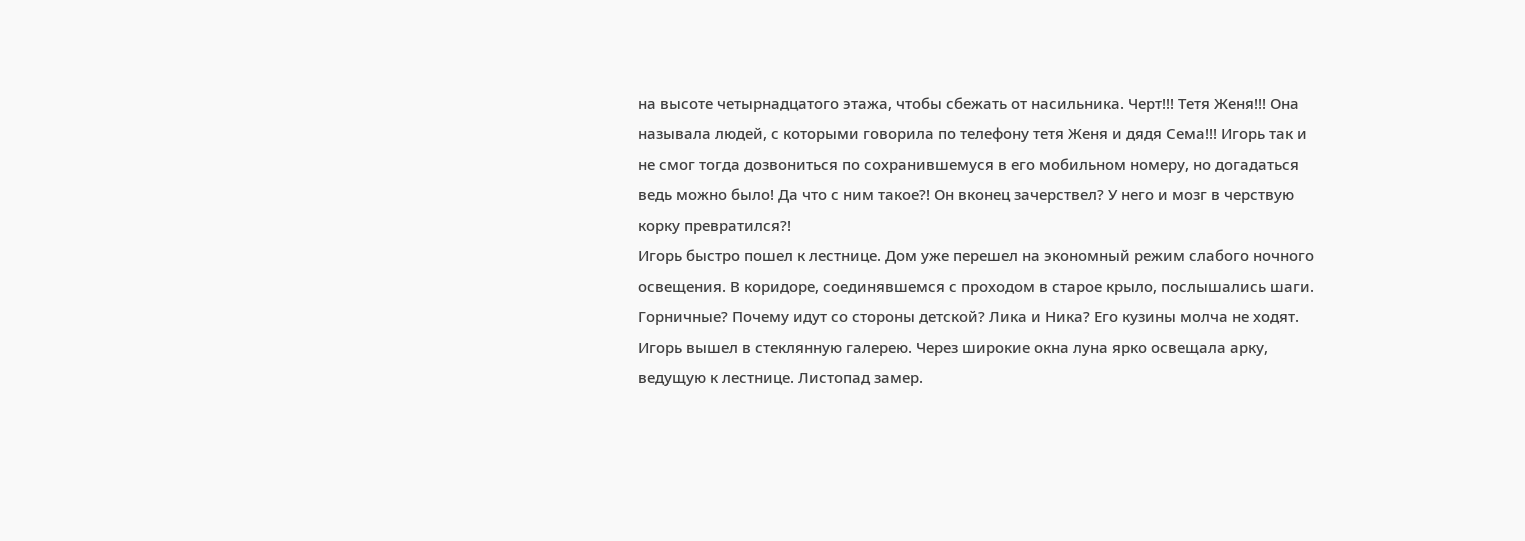на высоте четырнадцатого этажа, чтобы сбежать от насильника. Черт!!! Тетя Женя!!! Она называла людей, с которыми говорила по телефону тетя Женя и дядя Сема!!! Игорь так и не смог тогда дозвониться по сохранившемуся в его мобильном номеру, но догадаться ведь можно было! Да что с ним такое?! Он вконец зачерствел? У него и мозг в черствую корку превратился?!
Игорь быстро пошел к лестнице. Дом уже перешел на экономный режим слабого ночного освещения. В коридоре, соединявшемся с проходом в старое крыло, послышались шаги. Горничные? Почему идут со стороны детской? Лика и Ника? Его кузины молча не ходят. Игорь вышел в стеклянную галерею. Через широкие окна луна ярко освещала арку, ведущую к лестнице. Листопад замер.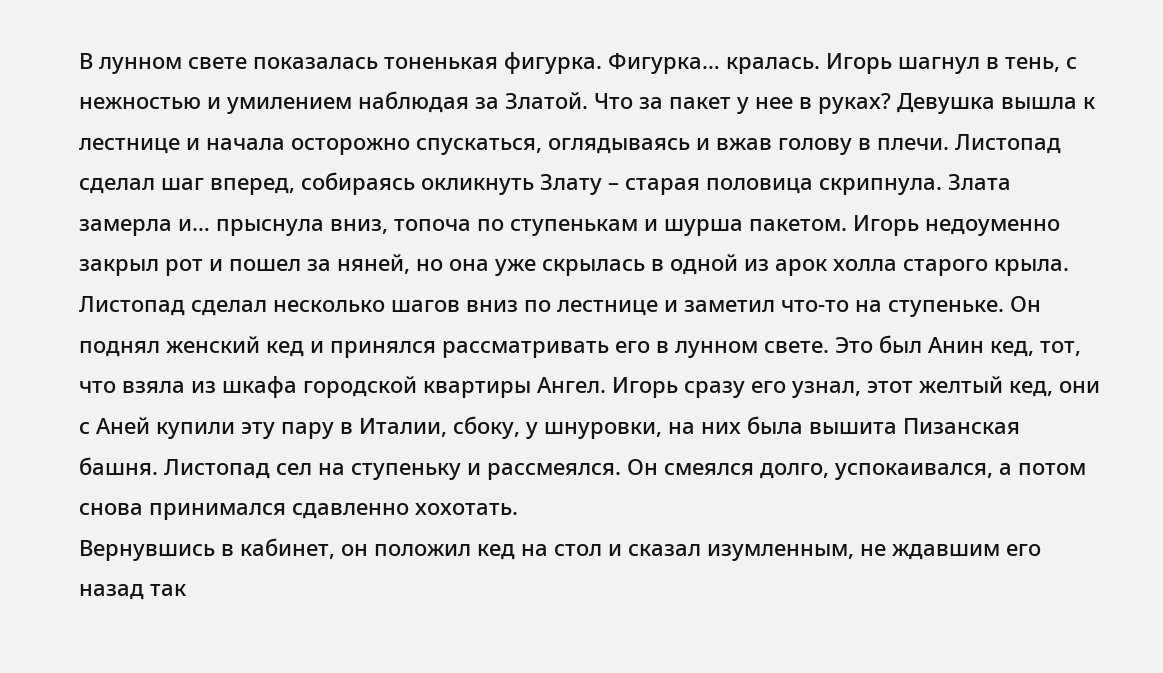В лунном свете показалась тоненькая фигурка. Фигурка… кралась. Игорь шагнул в тень, с нежностью и умилением наблюдая за Златой. Что за пакет у нее в руках? Девушка вышла к лестнице и начала осторожно спускаться, оглядываясь и вжав голову в плечи. Листопад сделал шаг вперед, собираясь окликнуть Злату – старая половица скрипнула. Злата замерла и… прыснула вниз, топоча по ступенькам и шурша пакетом. Игорь недоуменно закрыл рот и пошел за няней, но она уже скрылась в одной из арок холла старого крыла. Листопад сделал несколько шагов вниз по лестнице и заметил что-то на ступеньке. Он поднял женский кед и принялся рассматривать его в лунном свете. Это был Анин кед, тот, что взяла из шкафа городской квартиры Ангел. Игорь сразу его узнал, этот желтый кед, они с Аней купили эту пару в Италии, сбоку, у шнуровки, на них была вышита Пизанская башня. Листопад сел на ступеньку и рассмеялся. Он смеялся долго, успокаивался, а потом снова принимался сдавленно хохотать.
Вернувшись в кабинет, он положил кед на стол и сказал изумленным, не ждавшим его назад так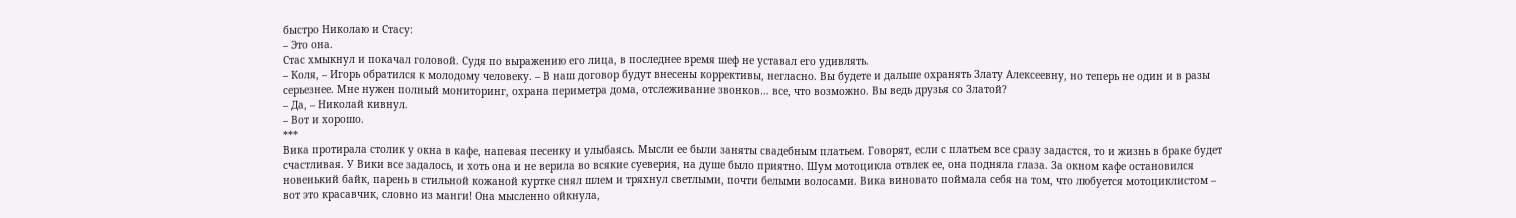быстро Николаю и Стасу:
– Это она.
Стас хмыкнул и покачал головой. Судя по выражению его лица, в последнее время шеф не уставал его удивлять.
– Коля, – Игорь обратился к молодому человеку. – В наш договор будут внесены коррективы, негласно. Вы будете и дальше охранять Злату Алексеевну, но теперь не один и в разы серьезнее. Мне нужен полный мониторинг, охрана периметра дома, отслеживание звонков… все, что возможно. Вы ведь друзья со Златой?
– Да, – Николай кивнул.
– Вот и хорошо.
***
Вика протирала столик у окна в кафе, напевая песенку и улыбаясь. Мысли ее были заняты свадебным платьем. Говорят, если с платьем все сразу задастся, то и жизнь в браке будет счастливая. У Вики все задалось, и хоть она и не верила во всякие суеверия, на душе было приятно. Шум мотоцикла отвлек ее, она подняла глаза. За окном кафе остановился новенький байк, парень в стильной кожаной куртке снял шлем и тряхнул светлыми, почти белыми волосами. Вика виновато поймала себя на том, что любуется мотоциклистом – вот это красавчик, словно из манги! Она мысленно ойкнула,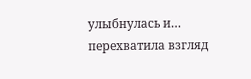улыбнулась и… перехватила взгляд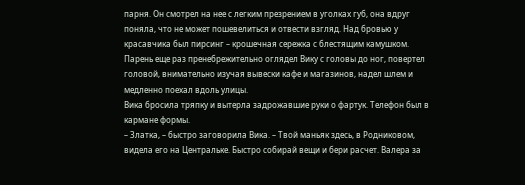парня. Он смотрел на нее с легким презрением в уголках губ, она вдруг поняла, что не может пошевелиться и отвести взгляд. Над бровью у красавчика был пирсинг – крошечная сережка с блестящим камушком. Парень еще раз пренебрежительно оглядел Вику с головы до ног, повертел головой, внимательно изучая вывески кафе и магазинов, надел шлем и медленно поехал вдоль улицы.
Вика бросила тряпку и вытерла задрожавшие руки о фартук. Телефон был в кармане формы.
– Златка, – быстро заговорила Вика. – Твой маньяк здесь, в Родниковом, видела его на Центральке. Быстро собирай вещи и бери расчет. Валера за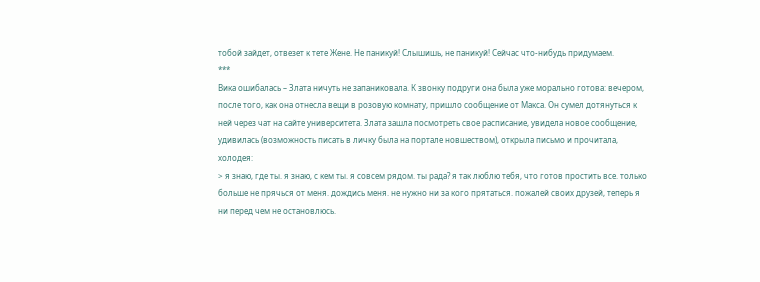тобой зайдет, отвезет к тете Жене. Не паникуй! Слышишь, не паникуй! Сейчас что-нибудь придумаем.
***
Вика ошибалась – Злата ничуть не запаниковала. К звонку подруги она была уже морально готова: вечером, после того, как она отнесла вещи в розовую комнату, пришло сообщение от Макса. Он сумел дотянуться к ней через чат на сайте университета. Злата зашла посмотреть свое расписание, увидела новое сообщение, удивилась (возможность писать в личку была на портале новшеством), открыла письмо и прочитала, холодея:
> я знаю, где ты. я знаю, с кем ты. я совсем рядом. ты рада? я так люблю тебя, что готов простить все. только больше не прячься от меня. дождись меня. не нужно ни за кого прятаться. пожалей своих друзей, теперь я ни перед чем не остановлюсь.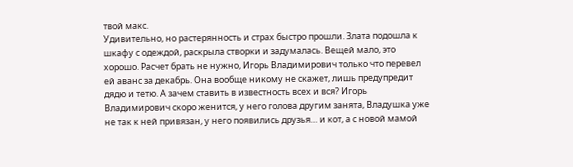твой макс.
Удивительно, но растерянность и страх быстро прошли. Злата подошла к шкафу с одеждой, раскрыла створки и задумалась. Вещей мало, это хорошо. Расчет брать не нужно, Игорь Владимирович только что перевел ей аванс за декабрь. Она вообще никому не скажет, лишь предупредит дядю и тетю. А зачем ставить в известность всех и вся? Игорь Владимирович скоро женится, у него голова другим занята, Владушка уже не так к ней привязан, у него появились друзья… и кот, а с новой мамой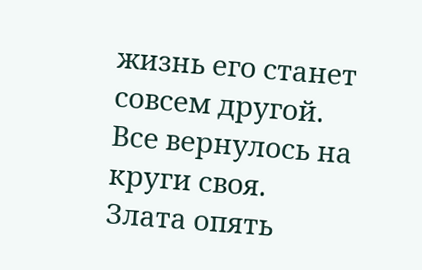жизнь его станет совсем другой. Все вернулось на круги своя. Злата опять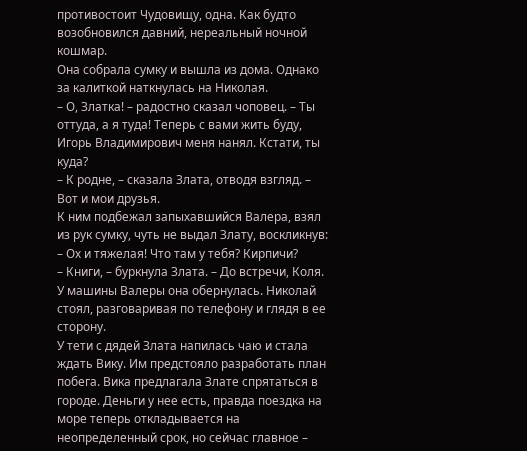противостоит Чудовищу, одна. Как будто возобновился давний, нереальный ночной кошмар.
Она собрала сумку и вышла из дома. Однако за калиткой наткнулась на Николая.
– О, Златка! – радостно сказал чоповец. – Ты оттуда, а я туда! Теперь с вами жить буду, Игорь Владимирович меня нанял. Кстати, ты куда?
– К родне, – сказала Злата, отводя взгляд. – Вот и мои друзья.
К ним подбежал запыхавшийся Валера, взял из рук сумку, чуть не выдал Злату, воскликнув:
– Ох и тяжелая! Что там у тебя? Кирпичи?
– Книги, – буркнула Злата. – До встречи, Коля.
У машины Валеры она обернулась. Николай стоял, разговаривая по телефону и глядя в ее сторону.
У тети с дядей Злата напилась чаю и стала ждать Вику. Им предстояло разработать план побега. Вика предлагала Злате спрятаться в городе. Деньги у нее есть, правда поездка на море теперь откладывается на неопределенный срок, но сейчас главное –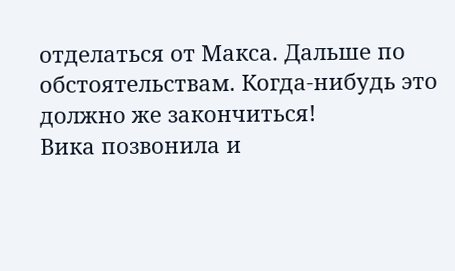отделаться от Макса. Дальше по обстоятельствам. Когда-нибудь это должно же закончиться!
Вика позвонила и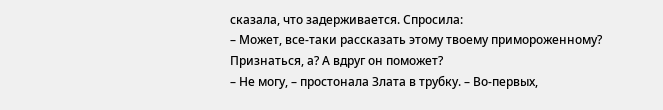сказала, что задерживается. Спросила:
– Может, все-таки рассказать этому твоему примороженному? Признаться, а? А вдруг он поможет?
– Не могу, – простонала Злата в трубку. – Во-первых,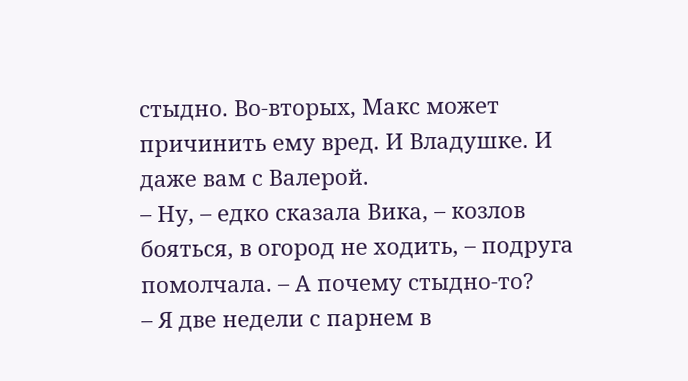стыдно. Во-вторых, Макс может причинить ему вред. И Владушке. И даже вам с Валерой.
– Ну, – едко сказала Вика, – козлов бояться, в огород не ходить, – подруга помолчала. – А почему стыдно-то?
– Я две недели с парнем в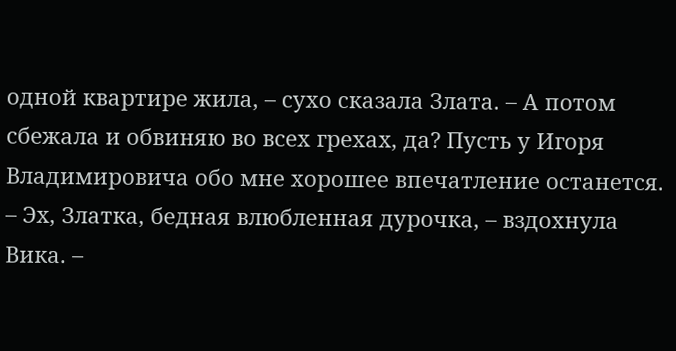одной квартире жила, – сухо сказала Злата. – А потом сбежала и обвиняю во всех грехах, да? Пусть у Игоря Владимировича обо мне хорошее впечатление останется.
– Эх, Златка, бедная влюбленная дурочка, – вздохнула Вика. –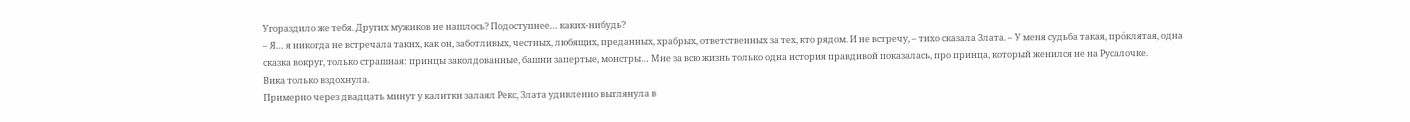Угораздило же тебя. Других мужиков не нашлось? Подоступнее… каких-нибудь?
– Я… я никогда не встречала таких, как он, заботливых, честных, любящих, преданных, храбрых, ответственных за тех, кто рядом. И не встречу, – тихо сказала Злата. – У меня судьба такая, про́клятая, одна сказка вокруг, только страшная: принцы заколдованные, башни запертые, монстры… Мне за всю жизнь только одна история правдивой показалась, про принца, который женился не на Русалочке.
Вика только вздохнула.
Примерно через двадцать минут у калитки залаял Рекс, Злата удивленно выглянула в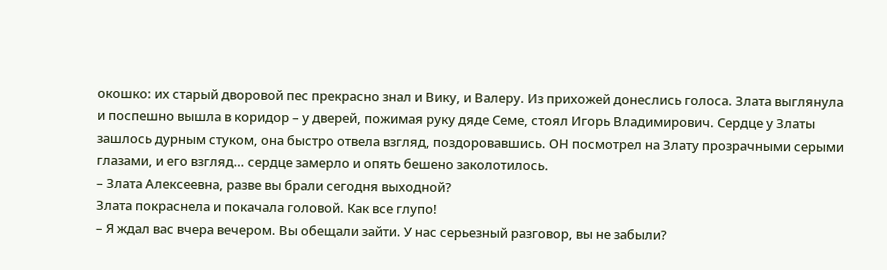окошко: их старый дворовой пес прекрасно знал и Вику, и Валеру. Из прихожей донеслись голоса. Злата выглянула и поспешно вышла в коридор – у дверей, пожимая руку дяде Семе, стоял Игорь Владимирович. Сердце у Златы зашлось дурным стуком, она быстро отвела взгляд, поздоровавшись. ОН посмотрел на Злату прозрачными серыми глазами, и его взгляд… сердце замерло и опять бешено заколотилось.
– Злата Алексеевна, разве вы брали сегодня выходной?
Злата покраснела и покачала головой. Как все глупо!
– Я ждал вас вчера вечером. Вы обещали зайти. У нас серьезный разговор, вы не забыли?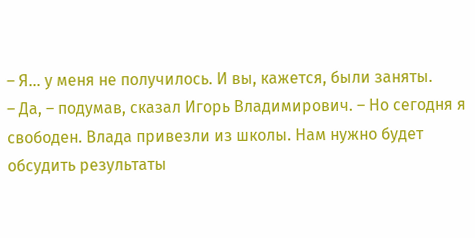– Я… у меня не получилось. И вы, кажется, были заняты.
– Да, – подумав, сказал Игорь Владимирович. – Но сегодня я свободен. Влада привезли из школы. Нам нужно будет обсудить результаты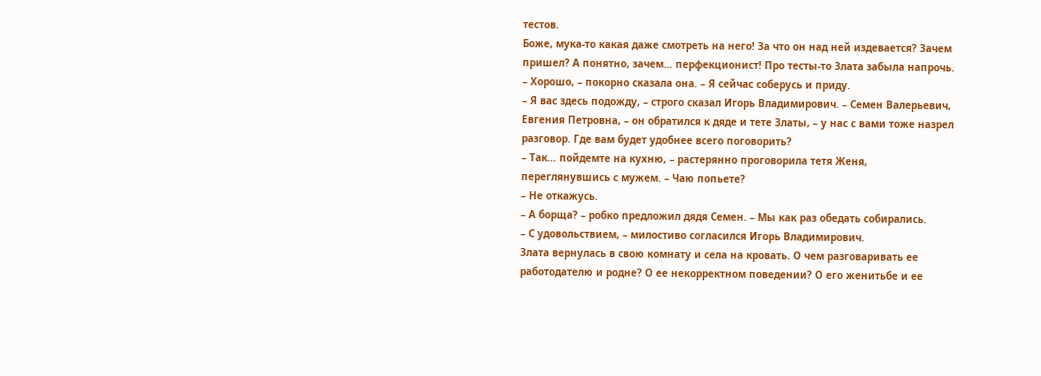тестов.
Боже, мука-то какая даже смотреть на него! За что он над ней издевается? Зачем пришел? А понятно, зачем… перфекционист! Про тесты-то Злата забыла напрочь.
– Хорошо, – покорно сказала она. – Я сейчас соберусь и приду.
– Я вас здесь подожду, – строго сказал Игорь Владимирович. – Семен Валерьевич, Евгения Петровна, – он обратился к дяде и тете Златы, – у нас с вами тоже назрел разговор. Где вам будет удобнее всего поговорить?
– Так… пойдемте на кухню, – растерянно проговорила тетя Женя, переглянувшись с мужем. – Чаю попьете?
– Не откажусь.
– А борща? – робко предложил дядя Семен. – Мы как раз обедать собирались.
– С удовольствием, – милостиво согласился Игорь Владимирович.
Злата вернулась в свою комнату и села на кровать. О чем разговаривать ее работодателю и родне? О ее некорректном поведении? О его женитьбе и ее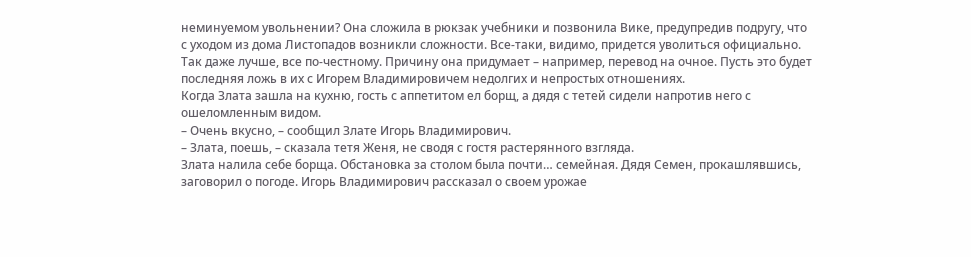неминуемом увольнении? Она сложила в рюкзак учебники и позвонила Вике, предупредив подругу, что с уходом из дома Листопадов возникли сложности. Все-таки, видимо, придется уволиться официально. Так даже лучше, все по-честному. Причину она придумает – например, перевод на очное. Пусть это будет последняя ложь в их с Игорем Владимировичем недолгих и непростых отношениях.
Когда Злата зашла на кухню, гость с аппетитом ел борщ, а дядя с тетей сидели напротив него с ошеломленным видом.
– Очень вкусно, – сообщил Злате Игорь Владимирович.
– Злата, поешь, – сказала тетя Женя, не сводя с гостя растерянного взгляда.
Злата налила себе борща. Обстановка за столом была почти… семейная. Дядя Семен, прокашлявшись, заговорил о погоде. Игорь Владимирович рассказал о своем урожае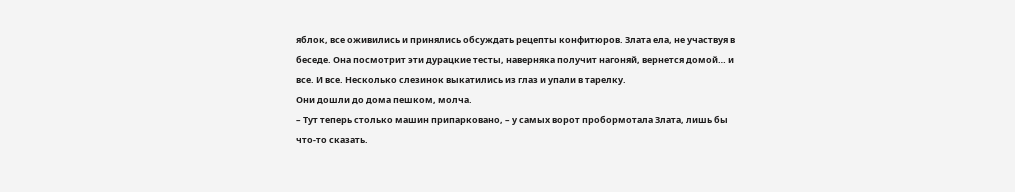яблок, все оживились и принялись обсуждать рецепты конфитюров. Злата ела, не участвуя в беседе. Она посмотрит эти дурацкие тесты, наверняка получит нагоняй, вернется домой… и все. И все. Несколько слезинок выкатились из глаз и упали в тарелку.
Они дошли до дома пешком, молча.
– Тут теперь столько машин припарковано, – у самых ворот пробормотала Злата, лишь бы что-то сказать.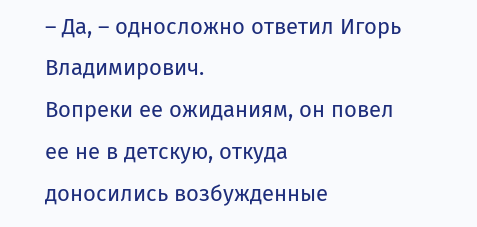– Да, – односложно ответил Игорь Владимирович.
Вопреки ее ожиданиям, он повел ее не в детскую, откуда доносились возбужденные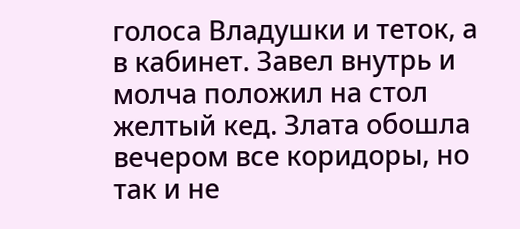голоса Владушки и теток, а в кабинет. Завел внутрь и молча положил на стол желтый кед. Злата обошла вечером все коридоры, но так и не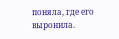поняла, где его выронила.